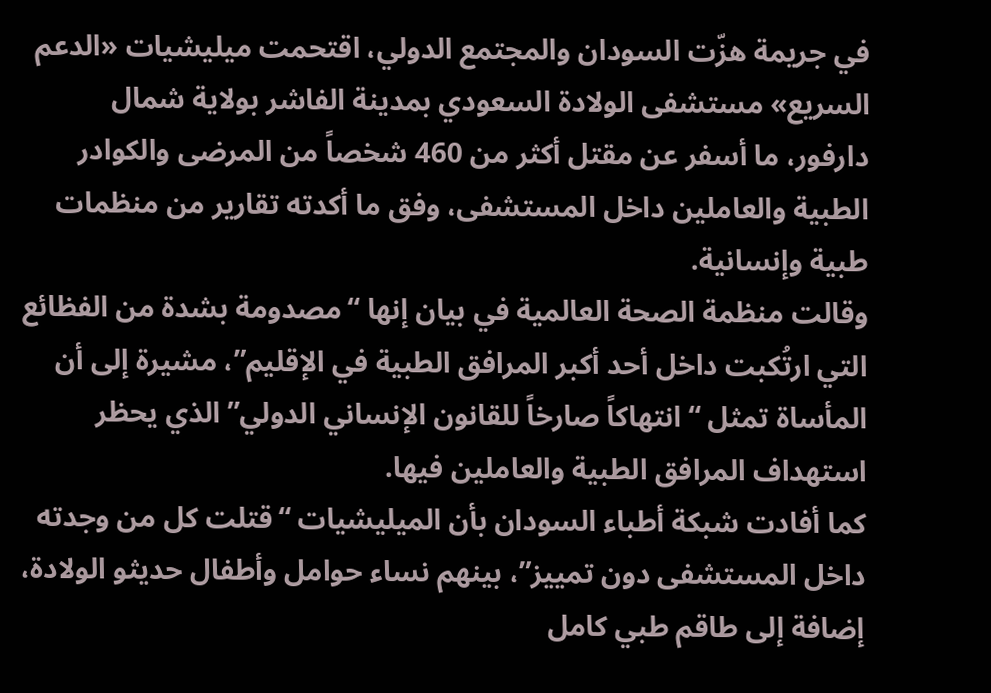في جريمة هزّت السودان والمجتمع الدولي، اقتحمت ميليشيات «الدعم السريع» مستشفى الولادة السعودي بمدينة الفاشر بولاية شمال دارفور، ما أسفر عن مقتل أكثر من 460 شخصاً من المرضى والكوادر الطبية والعاملين داخل المستشفى، وفق ما أكدته تقارير من منظمات طبية وإنسانية.
وقالت منظمة الصحة العالمية في بيان إنها “مصدومة بشدة من الفظائع التي ارتُكبت داخل أحد أكبر المرافق الطبية في الإقليم”، مشيرة إلى أن المأساة تمثل “انتهاكاً صارخاً للقانون الإنساني الدولي” الذي يحظر استهداف المرافق الطبية والعاملين فيها.
كما أفادت شبكة أطباء السودان بأن الميليشيات “قتلت كل من وجدته داخل المستشفى دون تمييز”، بينهم نساء حوامل وأطفال حديثو الولادة، إضافة إلى طاقم طبي كامل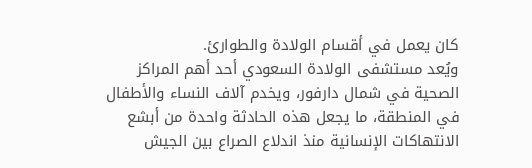كان يعمل في أقسام الولادة والطوارئ.
ويُعد مستشفى الولادة السعودي أحد أهم المراكز الصحية في شمال دارفور، ويخدم آلاف النساء والأطفال في المنطقة، ما يجعل هذه الحادثة واحدة من أبشع الانتهاكات الإنسانية منذ اندلاع الصراع بين الجيش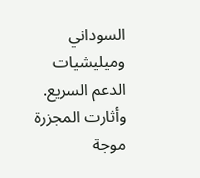السوداني وميليشيات الدعم السريع.
وأثارت المجزرة موجة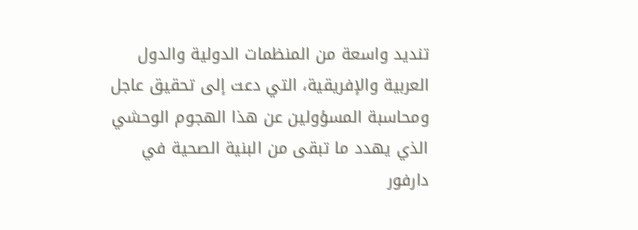تنديد واسعة من المنظمات الدولية والدول العربية والإفريقية، التي دعت إلى تحقيق عاجل ومحاسبة المسؤولين عن هذا الهجوم الوحشي الذي يهدد ما تبقى من البنية الصحية في دارفور